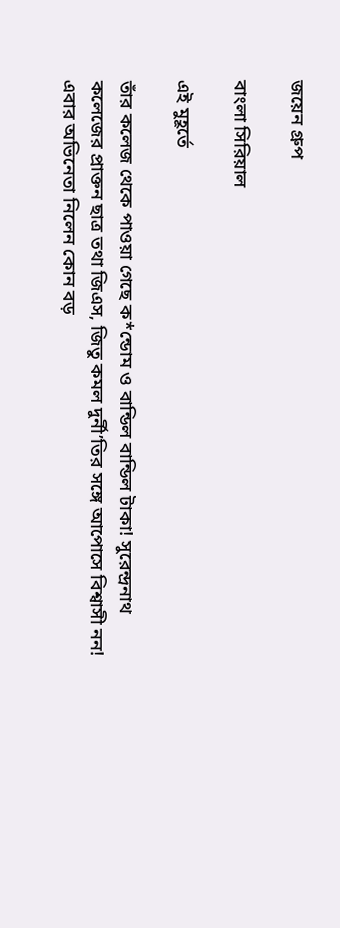জয়েন গ্রুপ

বাংলা সিরিয়াল

এই মুহূর্তে

তাঁর কলেজ থেকে পাওয়া গেছে ক*ন্ডোম ও বান্ডিল বান্ডিল টাকা! সুরেন্দ্রনাথ কলেজের প্রাক্তন ছাত্র তথা জিএস, জিতু কমল দুর্নী’তির সঙ্গে আপোসে বিশ্বাসী নন! এবার অভিনেতা নিলেন কোন বড়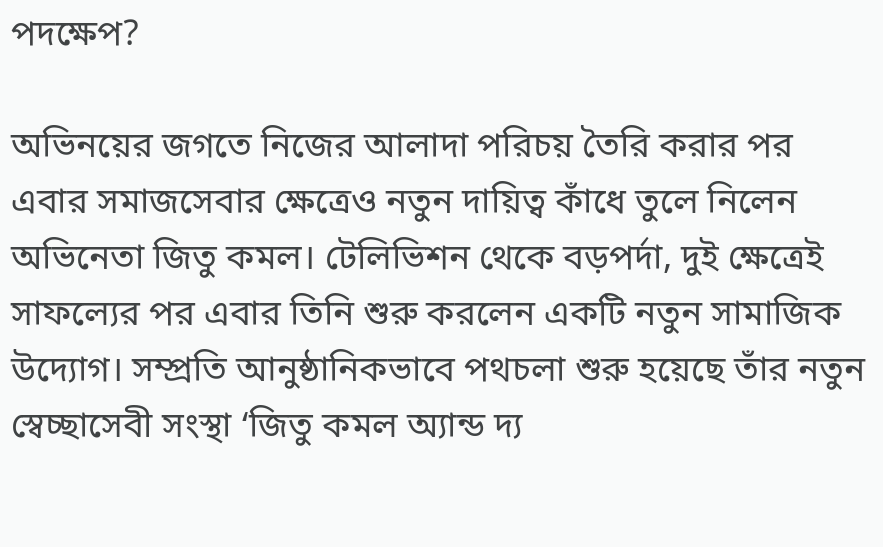পদক্ষেপ?

অভিনয়ের জগতে নিজের আলাদা পরিচয় তৈরি করার পর এবার সমাজসেবার ক্ষেত্রেও নতুন দায়িত্ব কাঁধে তুলে নিলেন অভিনেতা জিতু কমল। টেলিভিশন থেকে বড়পর্দা, দুই ক্ষেত্রেই সাফল্যের পর এবার তিনি শুরু করলেন একটি নতুন সামাজিক উদ্যোগ। সম্প্রতি আনুষ্ঠানিকভাবে পথচলা শুরু হয়েছে তাঁর নতুন স্বেচ্ছাসেবী সংস্থা ‘জিতু কমল অ্যান্ড দ্য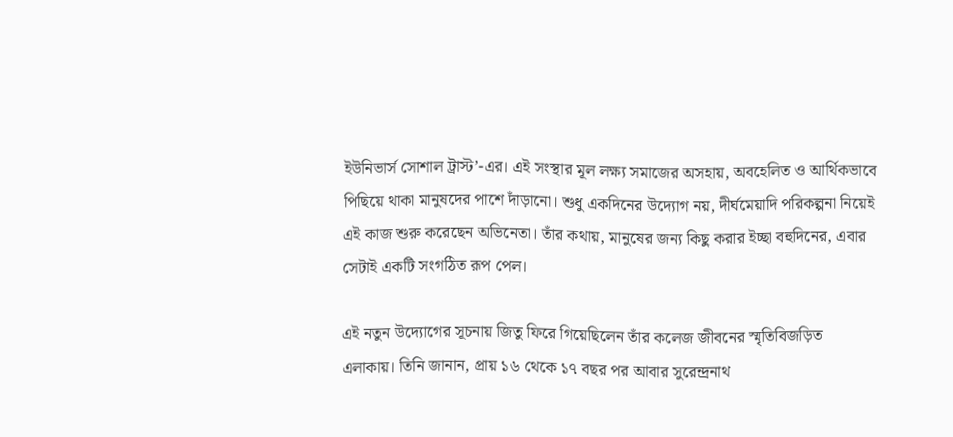ইউনিভার্স সোশাল ট্রাস্ট’-এর। এই সংস্থার মূল লক্ষ্য সমাজের অসহায়, অবহেলিত ও আর্থিকভাবে পিছিয়ে থাকা মানুষদের পাশে দাঁড়ানো। শুধু একদিনের উদ্যোগ নয়, দীর্ঘমেয়াদি পরিকল্পনা নিয়েই এই কাজ শুরু করেছেন অভিনেতা। তাঁর কথায়, মানুষের জন্য কিছু করার ইচ্ছা বহুদিনের, এবার সেটাই একটি সংগঠিত রূপ পেল।

এই নতুন উদ্যোগের সূচনায় জিতু ফিরে গিয়েছিলেন তাঁর কলেজ জীবনের স্মৃতিবিজড়িত এলাকায়। তিনি জানান, প্রায় ১৬ থেকে ১৭ বছর পর আবার সুরেন্দ্রনাথ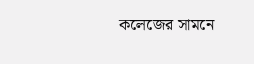কলেজের সামনে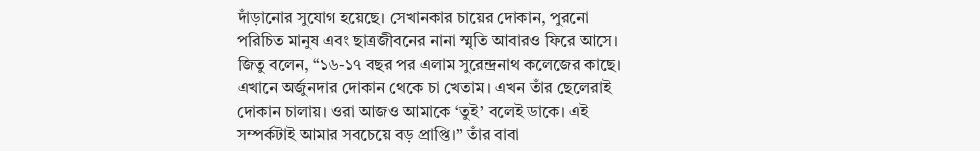দাঁড়ানোর সুযোগ হয়েছে। সেখানকার চায়ের দোকান, পুরনো পরিচিত মানুষ এবং ছাত্রজীবনের নানা স্মৃতি আবারও ফিরে আসে। জিতু বলেন, “১৬-১৭ বছর পর এলাম সুরেন্দ্রনাথ কলেজের কাছে। এখানে অর্জুনদার দোকান থেকে চা খেতাম। এখন তাঁর ছেলেরাই দোকান চালায়। ওরা আজও আমাকে ‘তুই’ বলেই ডাকে। এই সম্পর্কটাই আমার সবচেয়ে বড় প্রাপ্তি।” তাঁর বাবা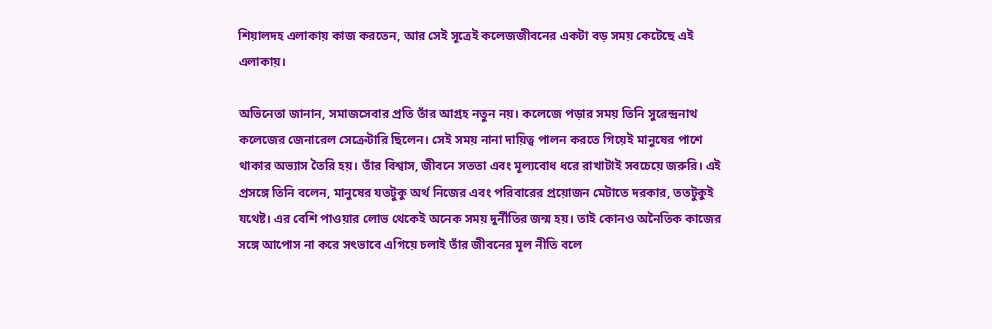শিয়ালদহ এলাকায় কাজ করতেন, আর সেই সূত্রেই কলেজজীবনের একটা বড় সময় কেটেছে এই এলাকায়।

অভিনেতা জানান, সমাজসেবার প্রতি তাঁর আগ্রহ নতুন নয়। কলেজে পড়ার সময় তিনি সুরেন্দ্রনাথ কলেজের জেনারেল সেক্রেটারি ছিলেন। সেই সময় নানা দায়িত্ব পালন করতে গিয়েই মানুষের পাশে থাকার অভ্যাস তৈরি হয়। তাঁর বিশ্বাস, জীবনে সততা এবং মূল্যবোধ ধরে রাখাটাই সবচেয়ে জরুরি। এই প্রসঙ্গে তিনি বলেন, মানুষের যতটুকু অর্থ নিজের এবং পরিবারের প্রয়োজন মেটাতে দরকার, ততটুকুই যথেষ্ট। এর বেশি পাওয়ার লোভ থেকেই অনেক সময় দুর্নীতির জন্ম হয়। তাই কোনও অনৈতিক কাজের সঙ্গে আপোস না করে সৎভাবে এগিয়ে চলাই তাঁর জীবনের মূল নীতি বলে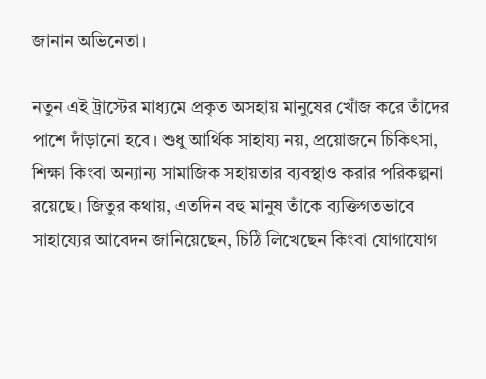জানান অভিনেতা।

নতুন এই ট্রাস্টের মাধ্যমে প্রকৃত অসহায় মানুষের খোঁজ করে তাঁদের পাশে দাঁড়ানো হবে। শুধু আর্থিক সাহায্য নয়, প্রয়োজনে চিকিৎসা, শিক্ষা কিংবা অন্যান্য সামাজিক সহায়তার ব্যবস্থাও করার পরিকল্পনা রয়েছে। জিতুর কথায়, এতদিন বহু মানুষ তাঁকে ব্যক্তিগতভাবে সাহায্যের আবেদন জানিয়েছেন, চিঠি লিখেছেন কিংবা যোগাযোগ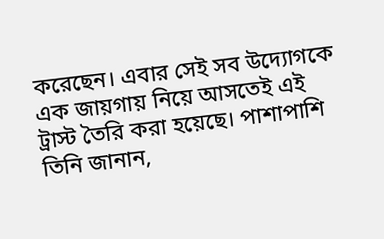করেছেন। এবার সেই সব উদ্যোগকে এক জায়গায় নিয়ে আসতেই এই ট্রাস্ট তৈরি করা হয়েছে। পাশাপাশি তিনি জানান,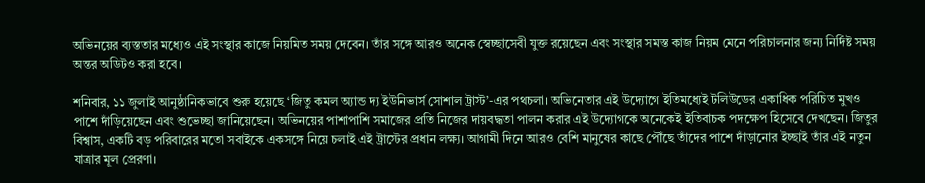অভিনয়ের ব্যস্ততার মধ্যেও এই সংস্থার কাজে নিয়মিত সময় দেবেন। তাঁর সঙ্গে আরও অনেক স্বেচ্ছাসেবী যুক্ত রয়েছেন এবং সংস্থার সমস্ত কাজ নিয়ম মেনে পরিচালনার জন্য নির্দিষ্ট সময় অন্তর অডিটও করা হবে।

শনিবার, ১১ জুলাই আনুষ্ঠানিকভাবে শুরু হয়েছে ‘জিতু কমল অ্যান্ড দ্য ইউনিভার্স সোশাল ট্রাস্ট’-এর পথচলা। অভিনেতার এই উদ্যোগে ইতিমধ্যেই টলিউডের একাধিক পরিচিত মুখও পাশে দাঁড়িয়েছেন এবং শুভেচ্ছা জানিয়েছেন। অভিনয়ের পাশাপাশি সমাজের প্রতি নিজের দায়বদ্ধতা পালন করার এই উদ্যোগকে অনেকেই ইতিবাচক পদক্ষেপ হিসেবে দেখছেন। জিতুর বিশ্বাস, একটি বড় পরিবারের মতো সবাইকে একসঙ্গে নিয়ে চলাই এই ট্রাস্টের প্রধান লক্ষ্য। আগামী দিনে আরও বেশি মানুষের কাছে পৌঁছে তাঁদের পাশে দাঁড়ানোর ইচ্ছাই তাঁর এই নতুন যাত্রার মূল প্রেরণা।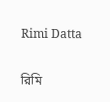Rimi Datta

রিমি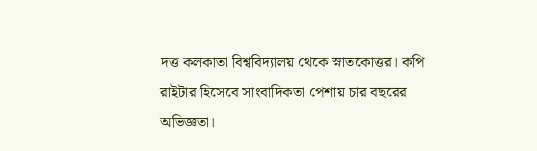দত্ত কলকাতা বিশ্ববিদ্যালয় থেকে স্নাতকোত্তর। কপি রাইটার হিসেবে সাংবাদিকতা পেশায় চার বছরের অভিজ্ঞতা।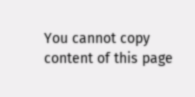You cannot copy content of this page